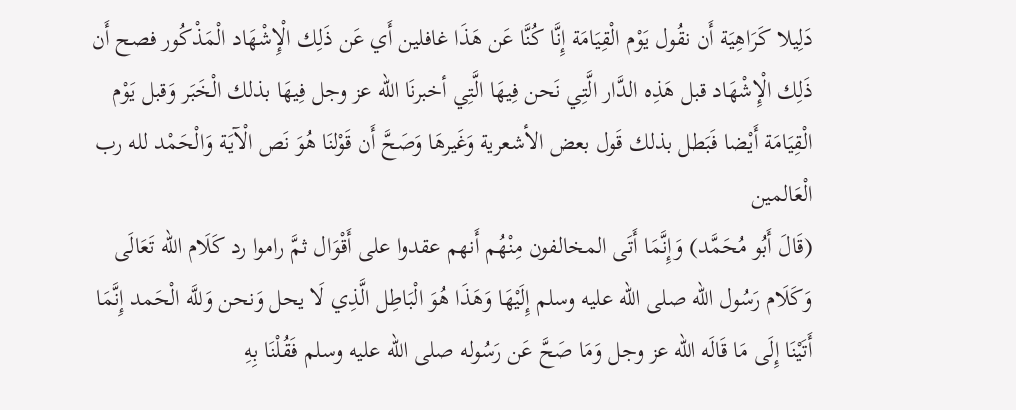دَلِيلا كَرَاهِيَة أَن نقُول يَوْم الْقِيَامَة إِنَّا كُنَّا عَن هَذَا غافلين أَي عَن ذَلِك الْإِشْهَاد الْمَذْكُور فصح أَن ذَلِك الْإِشْهَاد قبل هَذِه الدَّار الَّتِي نَحن فِيهَا الَّتِي أخبرنَا الله عز وجل فِيهَا بذلك الْخَبَر وَقبل يَوْم الْقِيَامَة أَيْضا فَبَطل بذلك قَول بعض الأشعرية وَغَيرهَا وَصَحَّ أَن قَوْلنَا هُوَ نَص الْآيَة وَالْحَمْد لله رب الْعَالمين
(قَالَ أَبُو مُحَمَّد) وَإِنَّمَا أَتَى المخالفون مِنْهُم أَنهم عقدوا على أَقْوَال ثمَّ راموا رد كَلَام الله تَعَالَى وَكَلَام رَسُول الله صلى الله عليه وسلم إِلَيْهَا وَهَذَا هُوَ الْبَاطِل الَّذِي لَا يحل وَنحن وَللَّه الْحَمد إِنَّمَا أَتَيْنَا إِلَى مَا قَالَه الله عز وجل وَمَا صَحَّ عَن رَسُوله صلى الله عليه وسلم فَقُلْنَا بِهِ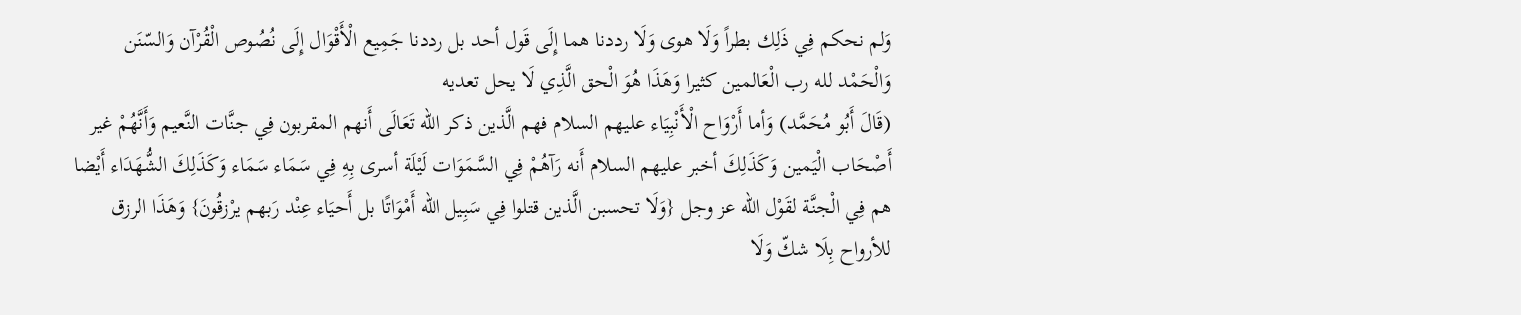وَلم نحكم فِي ذَلِك بطراً وَلَا هوى وَلَا رددنا هما إِلَى قَول أحد بل رددنا جَمِيع الْأَقْوَال إِلَى نُصُوص الْقُرْآن وَالسّنَن وَالْحَمْد لله رب الْعَالمين كثيرا وَهَذَا هُوَ الْحق الَّذِي لَا يحل تعديه
(قَالَ أَبُو مُحَمَّد) وَأما أَرْوَاح الْأَنْبِيَاء عليهم السلام فهم الَّذين ذكر الله تَعَالَى أَنهم المقربون فِي جنَّات النَّعيم وَأَنَّهُمْ غير أَصْحَاب الْيَمين وَكَذَلِكَ أخبر عليهم السلام أَنه رَآهُمْ فِي السَّمَوَات لَيْلَة أسرى بِهِ فِي سَمَاء سَمَاء وَكَذَلِكَ الشُّهَدَاء أَيْضا هم فِي الْجنَّة لقَوْل الله عز وجل {وَلَا تحسبن الَّذين قتلوا فِي سَبِيل الله أَمْوَاتًا بل أَحيَاء عِنْد رَبهم يرْزقُونَ} وَهَذَا الرزق للأرواح بِلَا شكّ وَلَا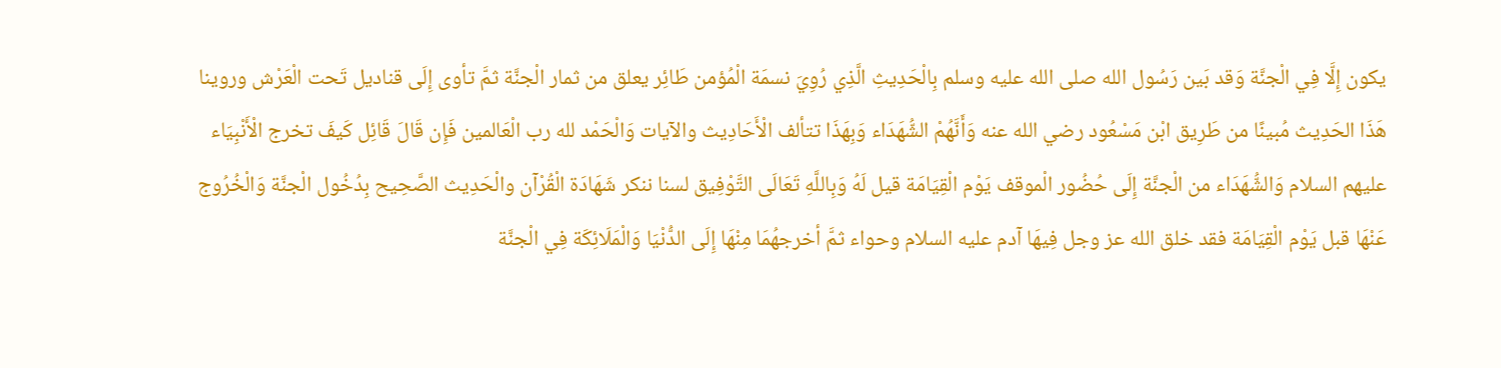يكون إِلَّا فِي الْجنَّة وَقد بَين رَسُول الله صلى الله عليه وسلم بِالْحَدِيثِ الَّذِي رُوِيَ نسمَة الْمُؤمن طَائِر يعلق من ثمار الْجنَّة ثمَّ تأوى إِلَى قناديل تَحت الْعَرْش وروينا هَذَا الحَدِيث مُبينًا من طَرِيق ابْن مَسْعُود رضي الله عنه وَأَنَّهُمْ الشُّهَدَاء وَبِهَذَا تتألف الْأَحَادِيث والآيات وَالْحَمْد لله رب الْعَالمين فَإِن قَالَ قَائِل كَيفَ تخرج الْأَنْبِيَاء عليهم السلام وَالشُّهَدَاء من الْجنَّة إِلَى حُضُور الْموقف يَوْم الْقِيَامَة قيل لَهُ وَبِاللَّهِ تَعَالَى التَّوْفِيق لسنا ننكر شَهَادَة الْقُرْآن والْحَدِيث الصَّحِيح بِدُخُول الْجنَّة وَالْخُرُوج عَنْهَا قبل يَوْم الْقِيَامَة فقد خلق الله عز وجل فِيهَا آدم عليه السلام وحواء ثمَّ أخرجهُمَا مِنْهَا إِلَى الدُّنْيَا وَالْمَلَائِكَة فِي الْجنَّة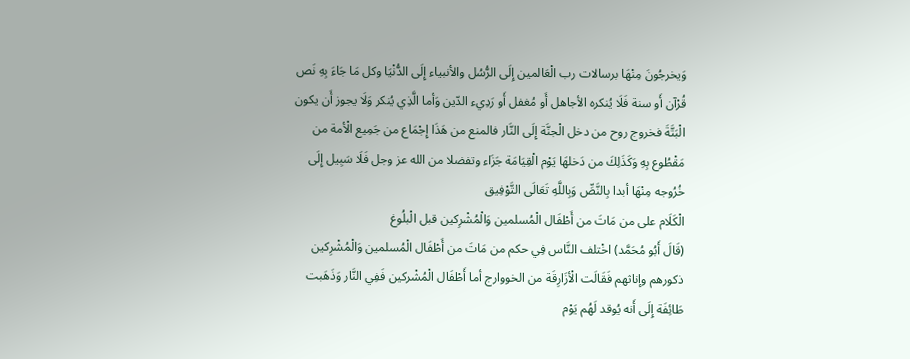وَيخرجُونَ مِنْهَا برسالات رب الْعَالمين إِلَى الرُّسُل والأنبياء إِلَى الدُّنْيَا وكل مَا جَاءَ بِهِ نَص قُرْآن أَو سنة فَلَا يُنكره الأجاهل أَو مُغفل أَو رَدِيء الدّين وَأما الَّذِي يُنكر وَلَا يجوز أَن يكون الْبَتَّةَ فخروج روح من دخل الْجنَّة إِلَى النَّار فالمنع من هَذَا إِجْمَاع من جَمِيع الْأمة من مَقْطُوع بِهِ وَكَذَلِكَ من دَخلهَا يَوْم الْقِيَامَة جَزَاء وتفضلا من الله عز وجل فَلَا سَبِيل إِلَى خُرُوجه مِنْهَا أبدا بِالنَّصِّ وَبِاللَّهِ تَعَالَى التَّوْفِيق
الْكَلَام على من مَاتَ من أَطْفَال الْمُسلمين وَالْمُشْرِكين قبل الْبلُوغ
(قَالَ أَبُو مُحَمَّد) اخْتلف النَّاس فِي حكم من مَاتَ من أَطْفَال الْمُسلمين وَالْمُشْرِكين ذكورهم وإناثهم فَقَالَت الْأزَارِقَة من الخووارج أما أَطْفَال الْمُشْركين فَفِي النَّار وَذَهَبت طَائِفَة إِلَى أَنه يُوقد لَهُم يَوْم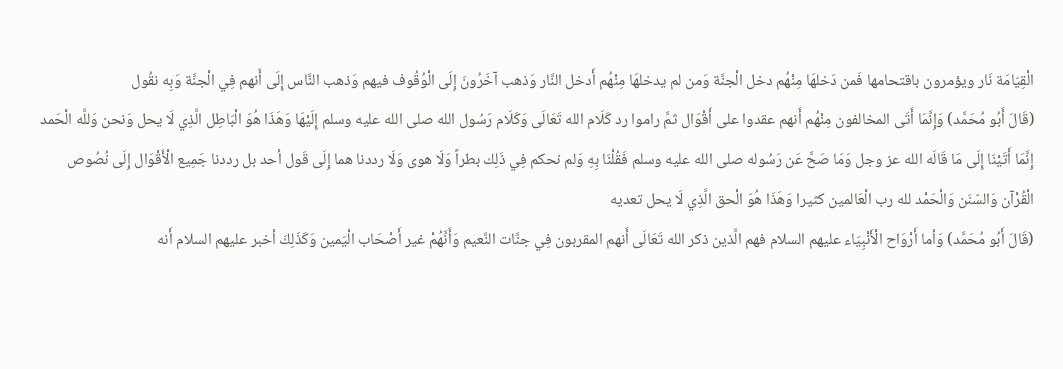الْقِيَامَة نَار ويؤمرون باقتحامها فَمن دَخلهَا مِنْهُم دخل الْجنَّة وَمن لم يدخلهَا مِنْهُم أَدخل النَّار وَذهب آخَرُونَ إِلَى الْوُقُوف فيهم وَذهب النَّاس إِلَى أَنهم فِي الْجنَّة وَبِه نقُول
(قَالَ أَبُو مُحَمَّد) وَإِنَّمَا أَتَى المخالفون مِنْهُم أَنهم عقدوا على أَقْوَال ثمَّ راموا رد كَلَام الله تَعَالَى وَكَلَام رَسُول الله صلى الله عليه وسلم إِلَيْهَا وَهَذَا هُوَ الْبَاطِل الَّذِي لَا يحل وَنحن وَللَّه الْحَمد إِنَّمَا أَتَيْنَا إِلَى مَا قَالَه الله عز وجل وَمَا صَحَّ عَن رَسُوله صلى الله عليه وسلم فَقُلْنَا بِهِ وَلم نحكم فِي ذَلِك بطراً وَلَا هوى وَلَا رددنا هما إِلَى قَول أحد بل رددنا جَمِيع الْأَقْوَال إِلَى نُصُوص الْقُرْآن وَالسّنَن وَالْحَمْد لله رب الْعَالمين كثيرا وَهَذَا هُوَ الْحق الَّذِي لَا يحل تعديه
(قَالَ أَبُو مُحَمَّد) وَأما أَرْوَاح الْأَنْبِيَاء عليهم السلام فهم الَّذين ذكر الله تَعَالَى أَنهم المقربون فِي جنَّات النَّعيم وَأَنَّهُمْ غير أَصْحَاب الْيَمين وَكَذَلِكَ أخبر عليهم السلام أَنه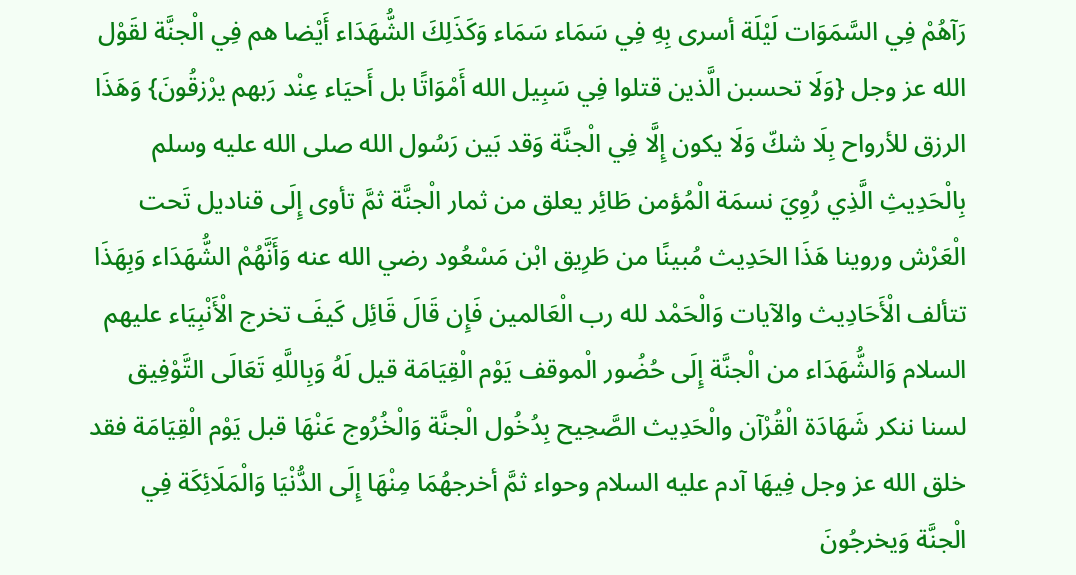رَآهُمْ فِي السَّمَوَات لَيْلَة أسرى بِهِ فِي سَمَاء سَمَاء وَكَذَلِكَ الشُّهَدَاء أَيْضا هم فِي الْجنَّة لقَوْل الله عز وجل {وَلَا تحسبن الَّذين قتلوا فِي سَبِيل الله أَمْوَاتًا بل أَحيَاء عِنْد رَبهم يرْزقُونَ} وَهَذَا الرزق للأرواح بِلَا شكّ وَلَا يكون إِلَّا فِي الْجنَّة وَقد بَين رَسُول الله صلى الله عليه وسلم بِالْحَدِيثِ الَّذِي رُوِيَ نسمَة الْمُؤمن طَائِر يعلق من ثمار الْجنَّة ثمَّ تأوى إِلَى قناديل تَحت الْعَرْش وروينا هَذَا الحَدِيث مُبينًا من طَرِيق ابْن مَسْعُود رضي الله عنه وَأَنَّهُمْ الشُّهَدَاء وَبِهَذَا تتألف الْأَحَادِيث والآيات وَالْحَمْد لله رب الْعَالمين فَإِن قَالَ قَائِل كَيفَ تخرج الْأَنْبِيَاء عليهم السلام وَالشُّهَدَاء من الْجنَّة إِلَى حُضُور الْموقف يَوْم الْقِيَامَة قيل لَهُ وَبِاللَّهِ تَعَالَى التَّوْفِيق لسنا ننكر شَهَادَة الْقُرْآن والْحَدِيث الصَّحِيح بِدُخُول الْجنَّة وَالْخُرُوج عَنْهَا قبل يَوْم الْقِيَامَة فقد خلق الله عز وجل فِيهَا آدم عليه السلام وحواء ثمَّ أخرجهُمَا مِنْهَا إِلَى الدُّنْيَا وَالْمَلَائِكَة فِي الْجنَّة وَيخرجُونَ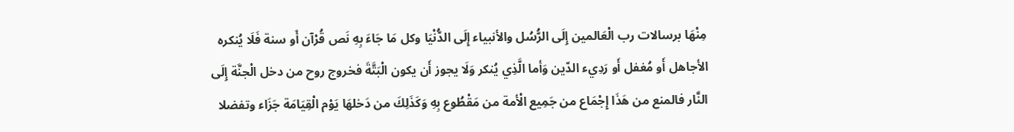مِنْهَا برسالات رب الْعَالمين إِلَى الرُّسُل والأنبياء إِلَى الدُّنْيَا وكل مَا جَاءَ بِهِ نَص قُرْآن أَو سنة فَلَا يُنكره الأجاهل أَو مُغفل أَو رَدِيء الدّين وَأما الَّذِي يُنكر وَلَا يجوز أَن يكون الْبَتَّةَ فخروج روح من دخل الْجنَّة إِلَى النَّار فالمنع من هَذَا إِجْمَاع من جَمِيع الْأمة من مَقْطُوع بِهِ وَكَذَلِكَ من دَخلهَا يَوْم الْقِيَامَة جَزَاء وتفضلا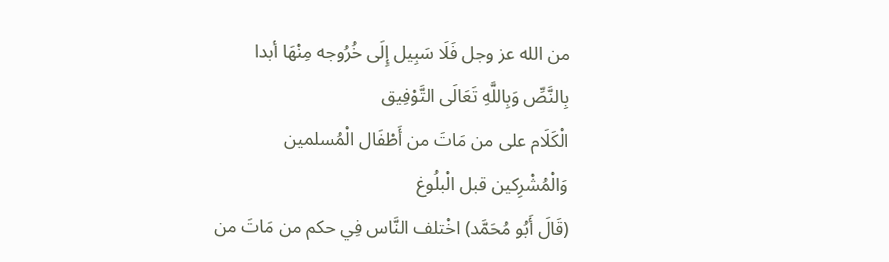من الله عز وجل فَلَا سَبِيل إِلَى خُرُوجه مِنْهَا أبدا بِالنَّصِّ وَبِاللَّهِ تَعَالَى التَّوْفِيق
الْكَلَام على من مَاتَ من أَطْفَال الْمُسلمين وَالْمُشْرِكين قبل الْبلُوغ
(قَالَ أَبُو مُحَمَّد) اخْتلف النَّاس فِي حكم من مَاتَ من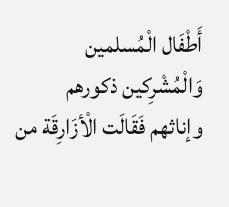أَطْفَال الْمُسلمين وَالْمُشْرِكين ذكورهم وإناثهم فَقَالَت الْأزَارِقَة من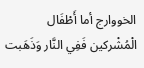الخووارج أما أَطْفَال الْمُشْركين فَفِي النَّار وَذَهَبت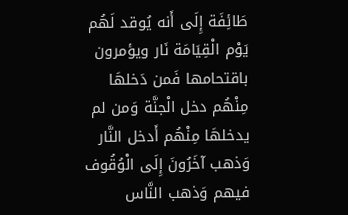طَائِفَة إِلَى أَنه يُوقد لَهُم يَوْم الْقِيَامَة نَار ويؤمرون باقتحامها فَمن دَخلهَا مِنْهُم دخل الْجنَّة وَمن لم يدخلهَا مِنْهُم أَدخل النَّار وَذهب آخَرُونَ إِلَى الْوُقُوف فيهم وَذهب النَّاس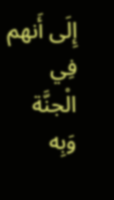إِلَى أَنهم فِي الْجنَّة وَبِه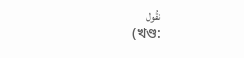نقُول
(খণ্ড: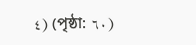٤) (পৃষ্ঠা: ٦٠)